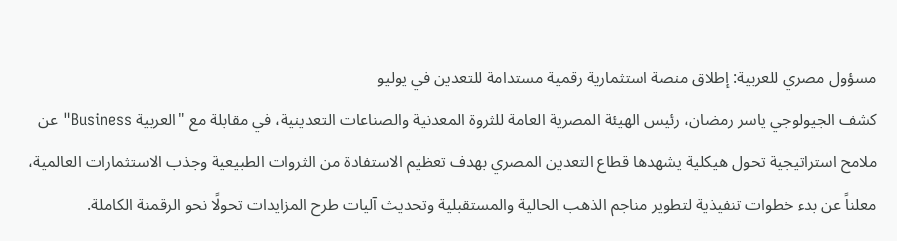مسؤول مصري للعربية: إطلاق منصة استثمارية رقمية مستدامة للتعدين في يوليو
كشف الجيولوجي ياسر رمضان، رئيس الهيئة المصرية العامة للثروة المعدنية والصناعات التعدينية، في مقابلة مع "العربية Business" عن ملامح استراتيجية تحول هيكلية يشهدها قطاع التعدين المصري بهدف تعظيم الاستفادة من الثروات الطبيعية وجذب الاستثمارات العالمية، معلناً عن بدء خطوات تنفيذية لتطوير مناجم الذهب الحالية والمستقبلية وتحديث آليات طرح المزايدات تحولًا نحو الرقمنة الكاملة.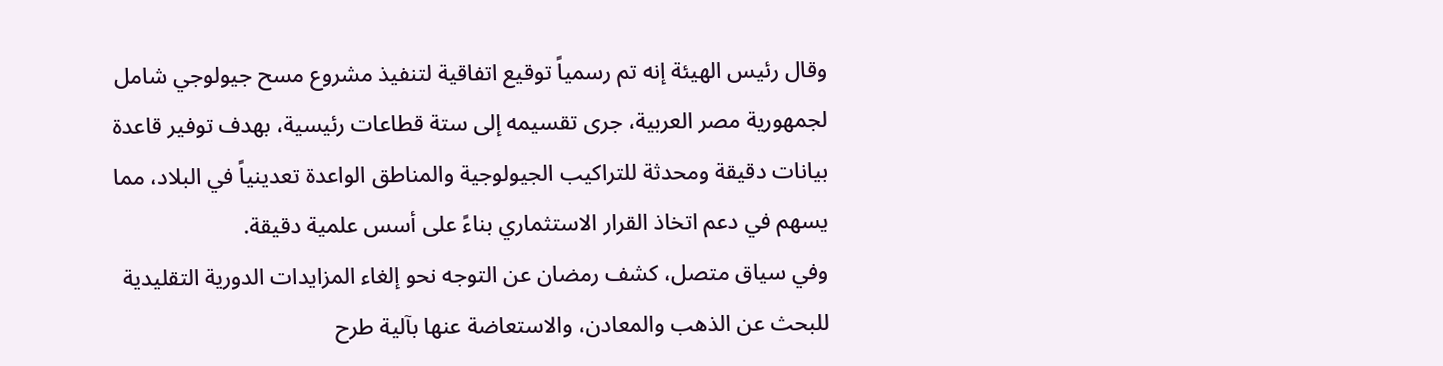وقال رئيس الهيئة إنه تم رسمياً توقيع اتفاقية لتنفيذ مشروع مسح جيولوجي شامل لجمهورية مصر العربية، جرى تقسيمه إلى ستة قطاعات رئيسية، بهدف توفير قاعدة بيانات دقيقة ومحدثة للتراكيب الجيولوجية والمناطق الواعدة تعدينياً في البلاد، مما يسهم في دعم اتخاذ القرار الاستثماري بناءً على أسس علمية دقيقة.
وفي سياق متصل، كشف رمضان عن التوجه نحو إلغاء المزايدات الدورية التقليدية للبحث عن الذهب والمعادن، والاستعاضة عنها بآلية طرح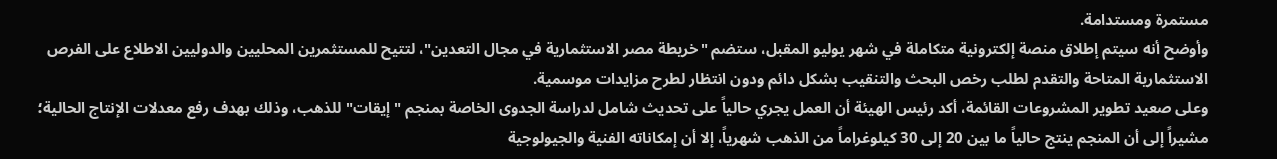مستمرة ومستدامة.
وأوضح أنه سيتم إطلاق منصة إلكترونية متكاملة في شهر يوليو المقبل، ستضم "خريطة مصر الاستثمارية في مجال التعدين"، لتتيح للمستثمرين المحليين والدوليين الاطلاع على الفرص الاستثمارية المتاحة والتقدم لطلب رخص البحث والتنقيب بشكل دائم ودون انتظار لطرح مزايدات موسمية.
وعلى صعيد تطوير المشروعات القائمة، أكد رئيس الهيئة أن العمل يجري حالياً على تحديث شامل لدراسة الجدوى الخاصة بمنجم "إيقات" للذهب، وذلك بهدف رفع معدلات الإنتاج الحالية؛ مشيراً إلى أن المنجم ينتج حالياً ما بين 20 إلى 30 كيلوغراماً من الذهب شهرياً، إلا أن إمكاناته الفنية والجيولوجية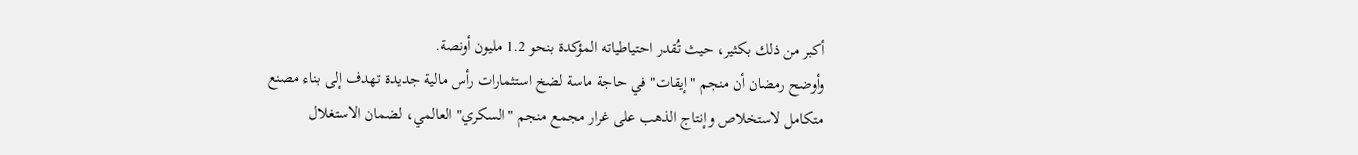أكبر من ذلك بكثير، حيث تُقدر احتياطياته المؤكدة بنحو 1.2 مليون أونصة.
وأوضح رمضان أن منجم "إيقات" في حاجة ماسة لضخ استثمارات رأس مالية جديدة تهدف إلى بناء مصنع متكامل لاستخلاص وإنتاج الذهب على غرار مجمع منجم "السكري" العالمي، لضمان الاستغلال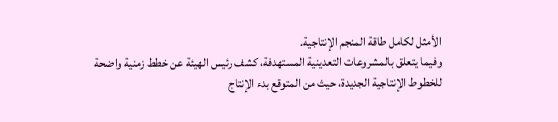الأمثل لكامل طاقة المنجم الإنتاجية.
وفيما يتعلق بالمشروعات التعدينية المستهدفة، كشف رئيس الهيئة عن خطط زمنية واضحة للخطوط الإنتاجية الجديدة، حيث من المتوقع بدء الإنتاج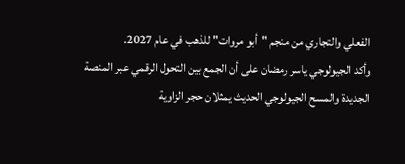الفعلي والتجاري من منجم "أبو مروات" للذهب في عام 2027.
وأكد الجيولوجي ياسر رمضان على أن الجمع بين التحول الرقمي عبر المنصة الجديدة والمسح الجيولوجي الحديث يمثلان حجر الزاوية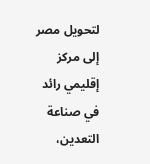لتحويل مصر إلى مركز إقليمي رائد في صناعة التعدين،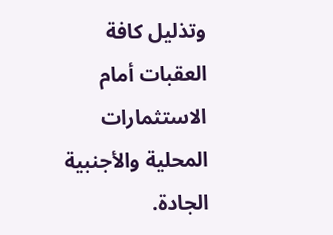وتذليل كافة العقبات أمام الاستثمارات المحلية والأجنبية الجادة.